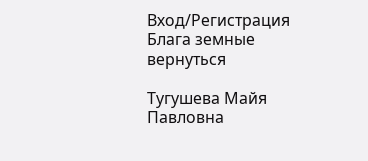Вход/Регистрация
Блага земные
вернуться

Тугушева Майя Павловна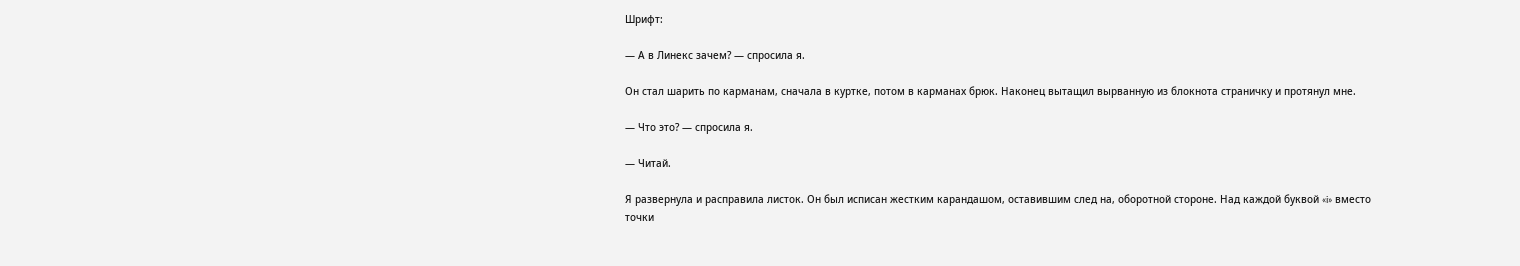Шрифт:

— А в Линекс зачем? — спросила я.

Он стал шарить по карманам, сначала в куртке, потом в карманах брюк. Наконец вытащил вырванную из блокнота страничку и протянул мне.

— Что это? — спросила я.

— Читай.

Я развернула и расправила листок. Он был исписан жестким карандашом, оставившим след на, оборотной стороне. Над каждой буквой «i» вместо точки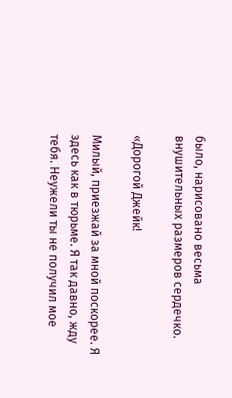было, нарисовано весьма внушительных размеров сердечко.

«Дорогой Джейк!

Милый, приезжай за мной поскорее. Я здесь как в тюрьме. Я так давно, жду тебя. Неужели ты не получил мое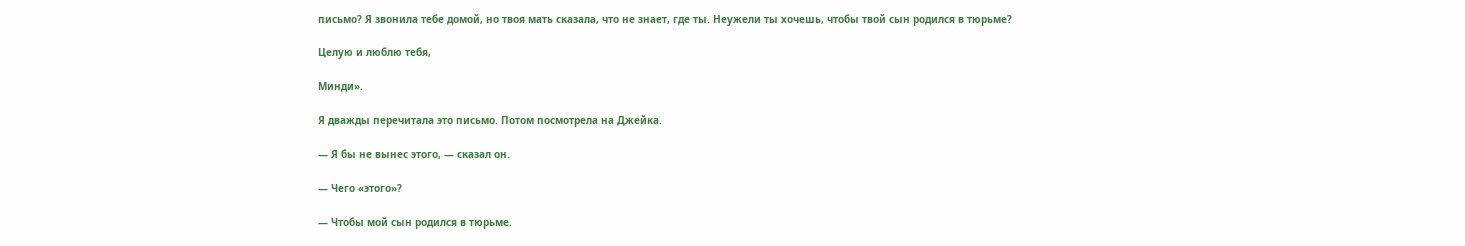письмо? Я звонила тебе домой, но твоя мать сказала, что не знает, где ты. Неужели ты хочешь, чтобы твой сын родился в тюрьме?

Целую и люблю тебя,

Минди».

Я дважды перечитала это письмо. Потом посмотрела на Джейка.

— Я бы не вынес этого, — сказал он.

— Чего «этого»?

— Чтобы мой сын родился в тюрьме.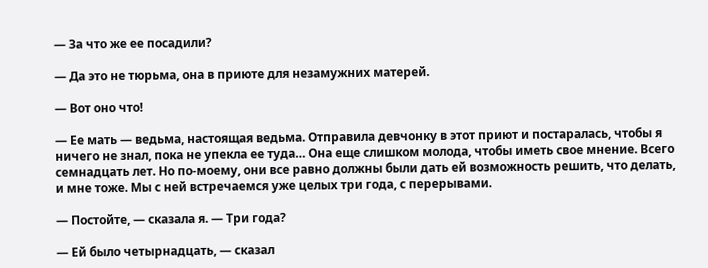— За что же ее посадили?

— Да это не тюрьма, она в приюте для незамужних матерей.

— Вот оно что!

— Ее мать — ведьма, настоящая ведьма. Отправила девчонку в этот приют и постаралась, чтобы я ничего не знал, пока не упекла ее туда… Она еще слишком молода, чтобы иметь свое мнение. Всего семнадцать лет. Но по-моему, они все равно должны были дать ей возможность решить, что делать, и мне тоже. Мы с ней встречаемся уже целых три года, с перерывами.

— Постойте, — сказала я. — Три года?

— Ей было четырнадцать, — сказал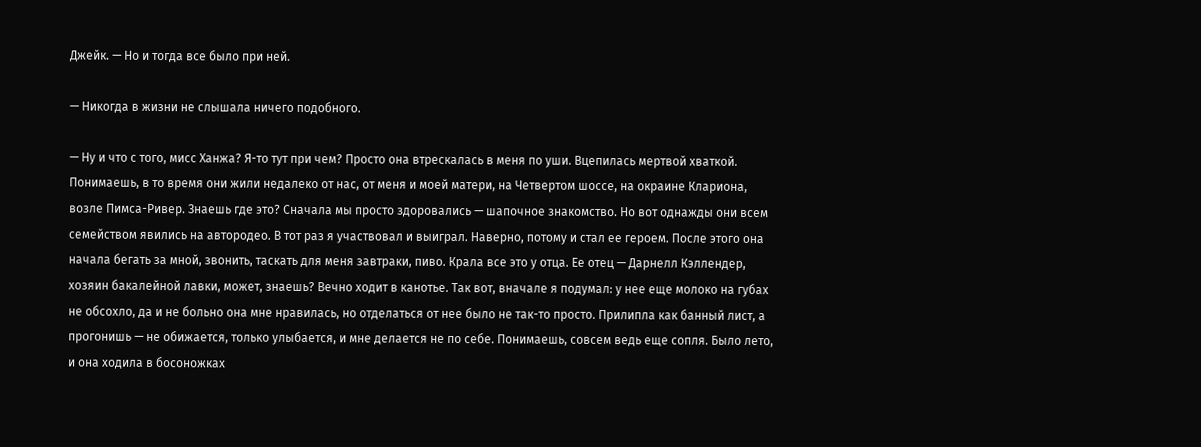Джейк. — Но и тогда все было при ней.

— Никогда в жизни не слышала ничего подобного.

— Ну и что с того, мисс Ханжа? Я-то тут при чем? Просто она втрескалась в меня по уши. Вцепилась мертвой хваткой. Понимаешь, в то время они жили недалеко от нас, от меня и моей матери, на Четвертом шоссе, на окраине Клариона, возле Пимса-Ривер. Знаешь где это? Сначала мы просто здоровались — шапочное знакомство. Но вот однажды они всем семейством явились на автородео. В тот раз я участвовал и выиграл. Наверно, потому и стал ее героем. После этого она начала бегать за мной, звонить, таскать для меня завтраки, пиво. Крала все это у отца. Ее отец — Дарнелл Кэллендер, хозяин бакалейной лавки, может, знаешь? Вечно ходит в канотье. Так вот, вначале я подумал: у нее еще молоко на губах не обсохло, да и не больно она мне нравилась, но отделаться от нее было не так-то просто. Прилипла как банный лист, а прогонишь — не обижается, только улыбается, и мне делается не по себе. Понимаешь, совсем ведь еще сопля. Было лето, и она ходила в босоножках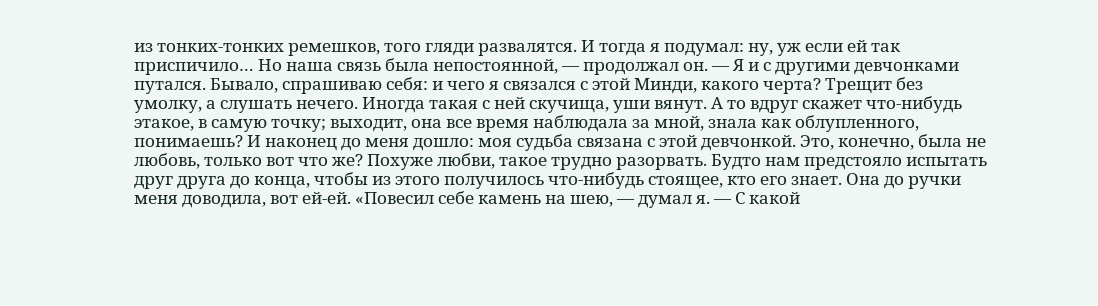из тонких-тонких ремешков, того гляди развалятся. И тогда я подумал: ну, уж если ей так приспичило… Но наша связь была непостоянной, — продолжал он. — Я и с другими девчонками путался. Бывало, спрашиваю себя: и чего я связался с этой Минди, какого черта? Трещит без умолку, а слушать нечего. Иногда такая с ней скучища, уши вянут. А то вдруг скажет что-нибудь этакое, в самую точку; выходит, она все время наблюдала за мной, знала как облупленного, понимаешь? И наконец до меня дошло: моя судьба связана с этой девчонкой. Это, конечно, была не любовь, только вот что же? Похуже любви, такое трудно разорвать. Будто нам предстояло испытать друг друга до конца, чтобы из этого получилось что-нибудь стоящее, кто его знает. Она до ручки меня доводила, вот ей-ей. «Повесил себе камень на шею, — думал я. — С какой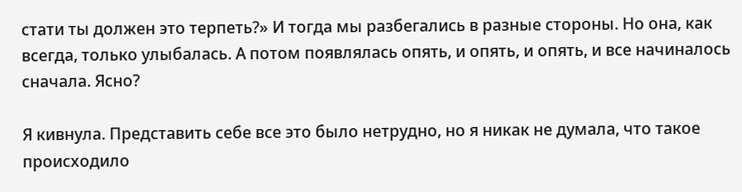стати ты должен это терпеть?» И тогда мы разбегались в разные стороны. Но она, как всегда, только улыбалась. А потом появлялась опять, и опять, и опять, и все начиналось сначала. Ясно?

Я кивнула. Представить себе все это было нетрудно, но я никак не думала, что такое происходило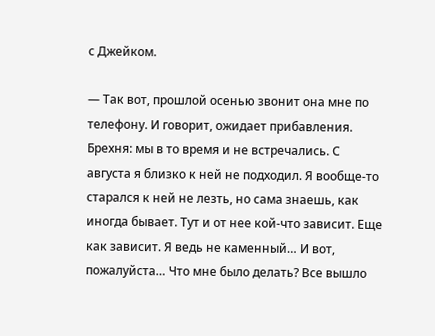с Джейком.

— Так вот, прошлой осенью звонит она мне по телефону. И говорит, ожидает прибавления. Брехня: мы в то время и не встречались. С августа я близко к ней не подходил. Я вообще-то старался к ней не лезть, но сама знаешь, как иногда бывает. Тут и от нее кой-что зависит. Еще как зависит. Я ведь не каменный… И вот, пожалуйста… Что мне было делать? Все вышло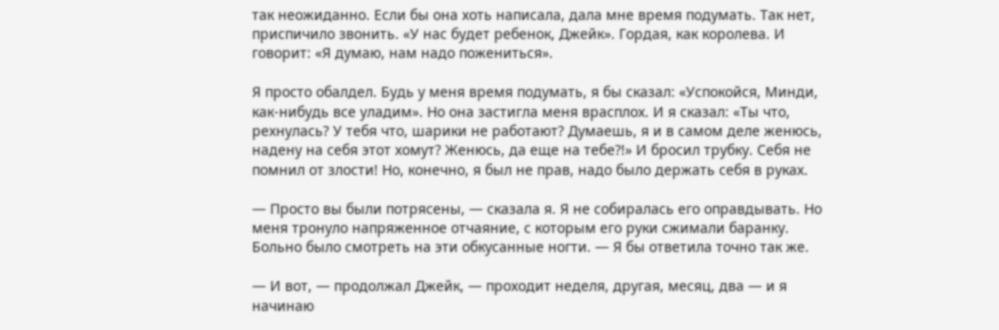так неожиданно. Если бы она хоть написала, дала мне время подумать. Так нет, приспичило звонить. «У нас будет ребенок, Джейк». Гордая, как королева. И говорит: «Я думаю, нам надо пожениться».

Я просто обалдел. Будь у меня время подумать, я бы сказал: «Успокойся, Минди, как-нибудь все уладим». Но она застигла меня врасплох. И я сказал: «Ты что, рехнулась? У тебя что, шарики не работают? Думаешь, я и в самом деле женюсь, надену на себя этот хомут? Женюсь, да еще на тебе?!» И бросил трубку. Себя не помнил от злости! Но, конечно, я был не прав, надо было держать себя в руках.

— Просто вы были потрясены, — сказала я. Я не собиралась его оправдывать. Но меня тронуло напряженное отчаяние, с которым его руки сжимали баранку. Больно было смотреть на эти обкусанные ногти. — Я бы ответила точно так же.

— И вот, — продолжал Джейк, — проходит неделя, другая, месяц, два — и я начинаю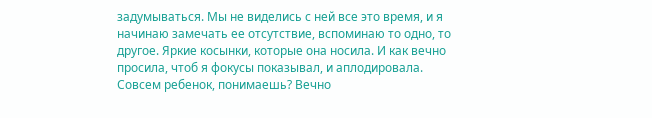задумываться. Мы не виделись с ней все это время, и я начинаю замечать ее отсутствие, вспоминаю то одно, то другое. Яркие косынки, которые она носила. И как вечно просила, чтоб я фокусы показывал, и аплодировала. Совсем ребенок, понимаешь? Вечно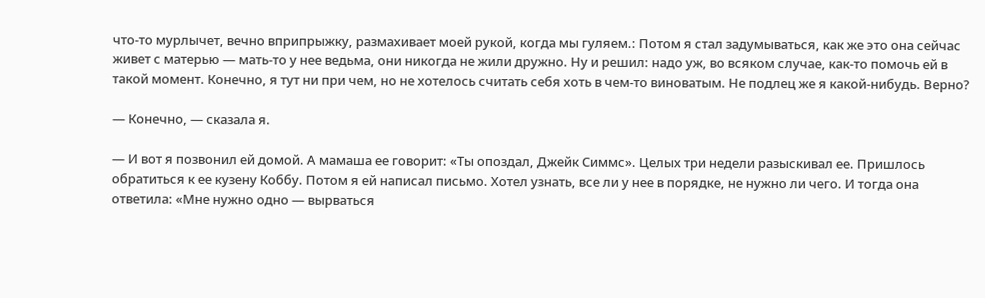что-то мурлычет, вечно вприпрыжку, размахивает моей рукой, когда мы гуляем.: Потом я стал задумываться, как же это она сейчас живет с матерью — мать-то у нее ведьма, они никогда не жили дружно. Ну и решил: надо уж, во всяком случае, как-то помочь ей в такой момент. Конечно, я тут ни при чем, но не хотелось считать себя хоть в чем-то виноватым. Не подлец же я какой-нибудь. Верно?

— Конечно, — сказала я.

— И вот я позвонил ей домой. А мамаша ее говорит: «Ты опоздал, Джейк Симмс». Целых три недели разыскивал ее. Пришлось обратиться к ее кузену Коббу. Потом я ей написал письмо. Хотел узнать, все ли у нее в порядке, не нужно ли чего. И тогда она ответила: «Мне нужно одно — вырваться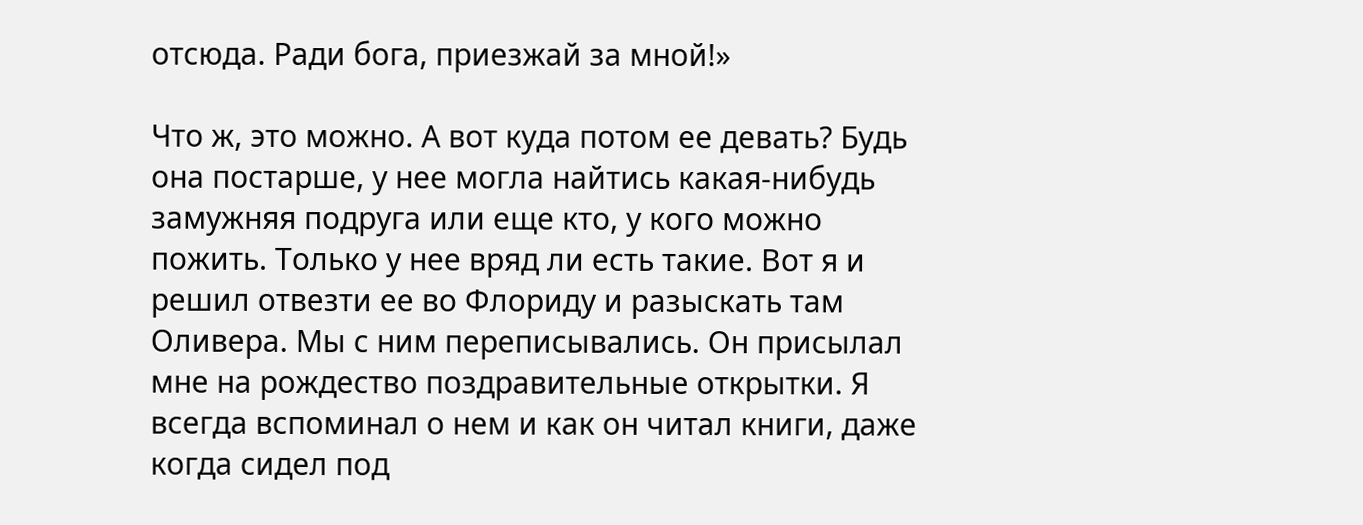отсюда. Ради бога, приезжай за мной!»

Что ж, это можно. А вот куда потом ее девать? Будь она постарше, у нее могла найтись какая-нибудь замужняя подруга или еще кто, у кого можно пожить. Только у нее вряд ли есть такие. Вот я и решил отвезти ее во Флориду и разыскать там Оливера. Мы с ним переписывались. Он присылал мне на рождество поздравительные открытки. Я всегда вспоминал о нем и как он читал книги, даже когда сидел под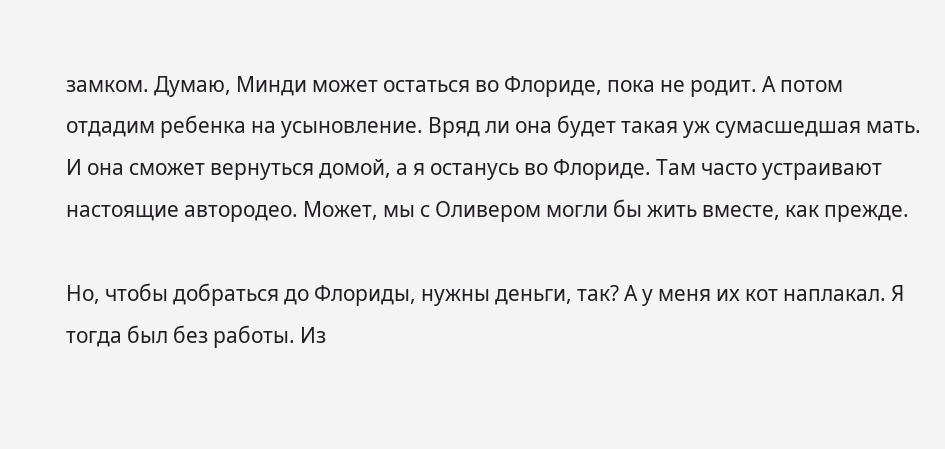замком. Думаю, Минди может остаться во Флориде, пока не родит. А потом отдадим ребенка на усыновление. Вряд ли она будет такая уж сумасшедшая мать. И она сможет вернуться домой, а я останусь во Флориде. Там часто устраивают настоящие автородео. Может, мы с Оливером могли бы жить вместе, как прежде.

Но, чтобы добраться до Флориды, нужны деньги, так? А у меня их кот наплакал. Я тогда был без работы. Из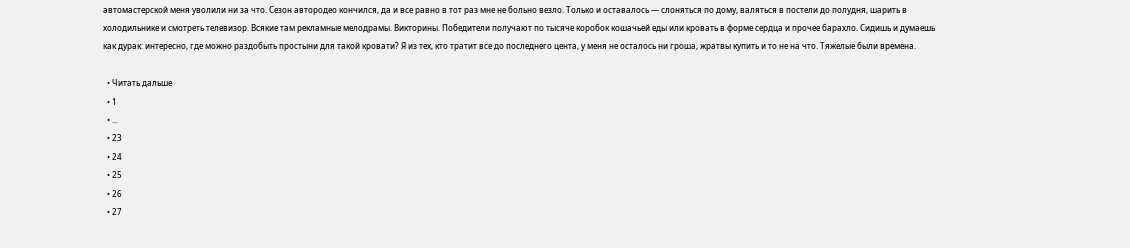автомастерской меня уволили ни за что. Сезон автородео кончился, да и все равно в тот раз мне не больно везло. Только и оставалось — слоняться по дому, валяться в постели до полудня, шарить в холодильнике и смотреть телевизор. Всякие там рекламные мелодрамы. Викторины. Победители получают по тысяче коробок кошачьей еды или кровать в форме сердца и прочее барахло. Сидишь и думаешь как дурак: интересно, где можно раздобыть простыни для такой кровати? Я из тех, кто тратит все до последнего цента, у меня не осталось ни гроша, жратвы купить и то не на что. Тяжелые были времена.

  • Читать дальше
  • 1
  • ...
  • 23
  • 24
  • 25
  • 26
  • 27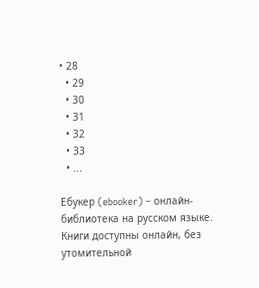• 28
  • 29
  • 30
  • 31
  • 32
  • 33
  • ...

Ебукер (ebooker) – онлайн-библиотека на русском языке. Книги доступны онлайн, без утомительной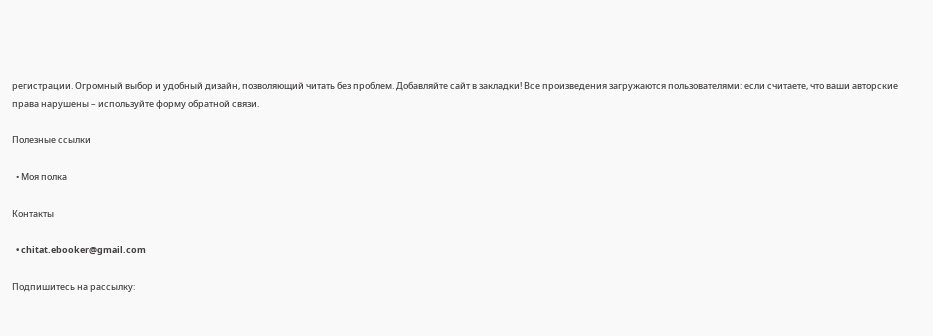регистрации. Огромный выбор и удобный дизайн, позволяющий читать без проблем. Добавляйте сайт в закладки! Все произведения загружаются пользователями: если считаете, что ваши авторские права нарушены – используйте форму обратной связи.

Полезные ссылки

  • Моя полка

Контакты

  • chitat.ebooker@gmail.com

Подпишитесь на рассылку: